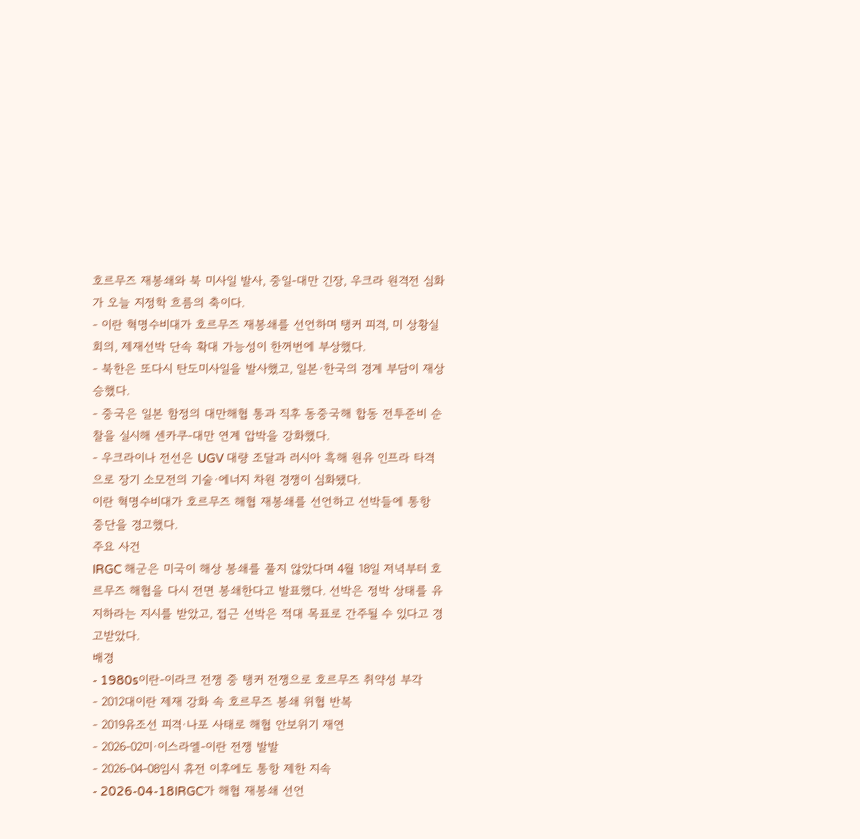호르무즈 재봉쇄와 북 미사일 발사, 중일-대만 긴장, 우크라 원격전 심화가 오늘 지정학 흐름의 축이다.
- 이란 혁명수비대가 호르무즈 재봉쇄를 선언하며 탱커 피격, 미 상황실 회의, 제재선박 단속 확대 가능성이 한꺼번에 부상했다.
- 북한은 또다시 탄도미사일을 발사했고, 일본·한국의 경계 부담이 재상승했다.
- 중국은 일본 함정의 대만해협 통과 직후 동중국해 합동 전투준비 순찰을 실시해 센카쿠-대만 연계 압박을 강화했다.
- 우크라이나 전선은 UGV 대량 조달과 러시아 흑해 원유 인프라 타격으로 장기 소모전의 기술·에너지 차원 경쟁이 심화됐다.
이란 혁명수비대가 호르무즈 해협 재봉쇄를 선언하고 선박들에 통항 중단을 경고했다.
주요 사건
IRGC 해군은 미국이 해상 봉쇄를 풀지 않았다며 4월 18일 저녁부터 호르무즈 해협을 다시 전면 봉쇄한다고 발표했다. 선박은 정박 상태를 유지하라는 지시를 받았고, 접근 선박은 적대 목표로 간주될 수 있다고 경고받았다.
배경
- 1980s이란-이라크 전쟁 중 탱커 전쟁으로 호르무즈 취약성 부각
- 2012대이란 제재 강화 속 호르무즈 봉쇄 위협 반복
- 2019유조선 피격·나포 사태로 해협 안보위기 재연
- 2026-02미·이스라엘-이란 전쟁 발발
- 2026-04-08임시 휴전 이후에도 통항 제한 지속
- 2026-04-18IRGC가 해협 재봉쇄 선언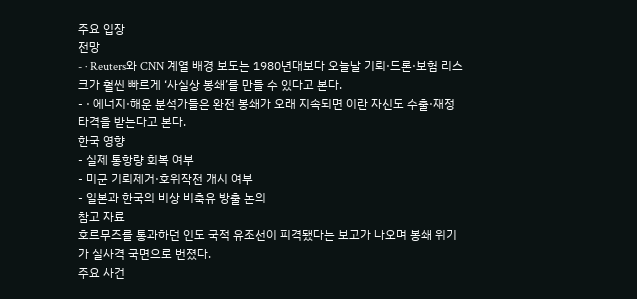주요 입장
전망
- · Reuters와 CNN 계열 배경 보도는 1980년대보다 오늘날 기뢰·드론·보험 리스크가 훨씬 빠르게 ‘사실상 봉쇄’를 만들 수 있다고 본다.
- · 에너지·해운 분석가들은 완전 봉쇄가 오래 지속되면 이란 자신도 수출·재정 타격을 받는다고 본다.
한국 영향
- 실제 통항량 회복 여부
- 미군 기뢰제거·호위작전 개시 여부
- 일본과 한국의 비상 비축유 방출 논의
참고 자료
호르무즈를 통과하던 인도 국적 유조선이 피격됐다는 보고가 나오며 봉쇄 위기가 실사격 국면으로 번졌다.
주요 사건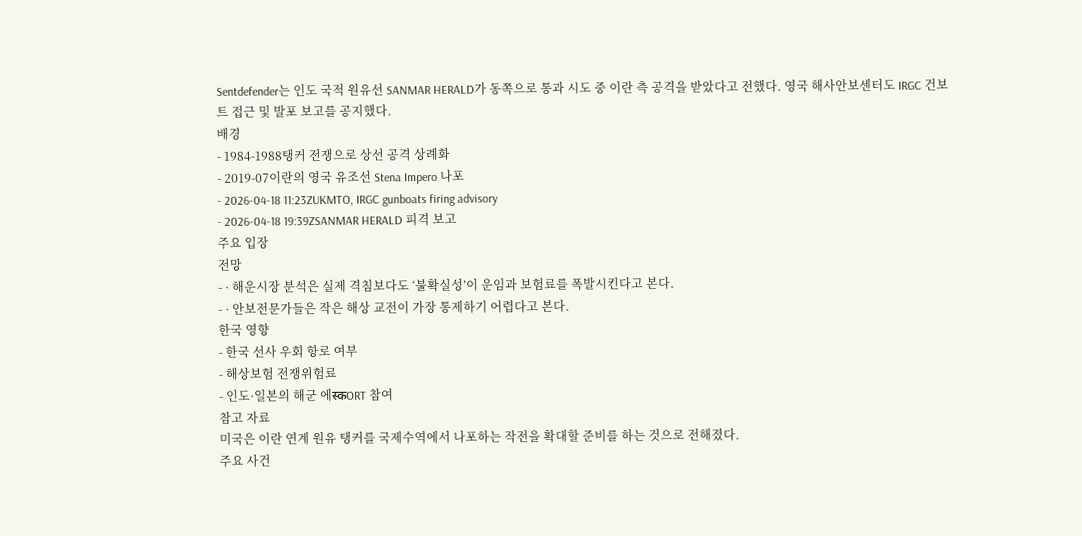Sentdefender는 인도 국적 원유선 SANMAR HERALD가 동쪽으로 통과 시도 중 이란 측 공격을 받았다고 전했다. 영국 해사안보센터도 IRGC 건보트 접근 및 발포 보고를 공지했다.
배경
- 1984-1988탱커 전쟁으로 상선 공격 상례화
- 2019-07이란의 영국 유조선 Stena Impero 나포
- 2026-04-18 11:23ZUKMTO, IRGC gunboats firing advisory
- 2026-04-18 19:39ZSANMAR HERALD 피격 보고
주요 입장
전망
- · 해운시장 분석은 실제 격침보다도 ‘불확실성’이 운임과 보험료를 폭발시킨다고 본다.
- · 안보전문가들은 작은 해상 교전이 가장 통제하기 어렵다고 본다.
한국 영향
- 한국 선사 우회 항로 여부
- 해상보험 전쟁위험료
- 인도·일본의 해군 에स्कORT 참여
참고 자료
미국은 이란 연계 원유 탱커를 국제수역에서 나포하는 작전을 확대할 준비를 하는 것으로 전해졌다.
주요 사건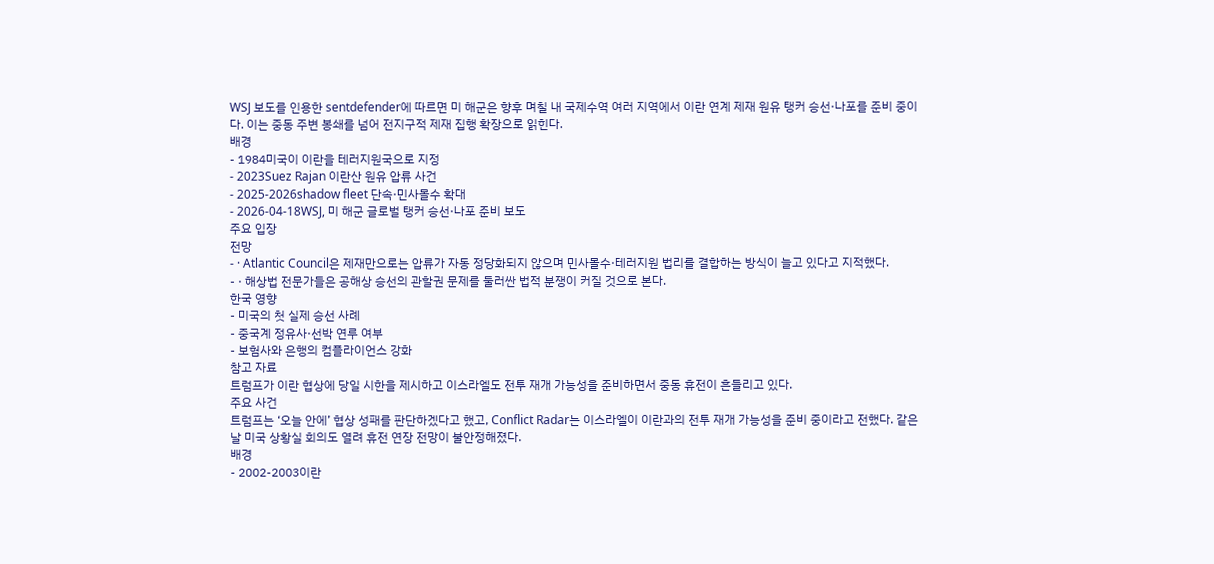WSJ 보도를 인용한 sentdefender에 따르면 미 해군은 향후 며칠 내 국제수역 여러 지역에서 이란 연계 제재 원유 탱커 승선·나포를 준비 중이다. 이는 중동 주변 봉쇄를 넘어 전지구적 제재 집행 확장으로 읽힌다.
배경
- 1984미국이 이란을 테러지원국으로 지정
- 2023Suez Rajan 이란산 원유 압류 사건
- 2025-2026shadow fleet 단속·민사몰수 확대
- 2026-04-18WSJ, 미 해군 글로벌 탱커 승선·나포 준비 보도
주요 입장
전망
- · Atlantic Council은 제재만으로는 압류가 자동 정당화되지 않으며 민사몰수·테러지원 법리를 결합하는 방식이 늘고 있다고 지적했다.
- · 해상법 전문가들은 공해상 승선의 관할권 문제를 둘러싼 법적 분쟁이 커질 것으로 본다.
한국 영향
- 미국의 첫 실제 승선 사례
- 중국계 정유사·선박 연루 여부
- 보험사와 은행의 컴플라이언스 강화
참고 자료
트럼프가 이란 협상에 당일 시한을 제시하고 이스라엘도 전투 재개 가능성을 준비하면서 중동 휴전이 흔들리고 있다.
주요 사건
트럼프는 ‘오늘 안에’ 협상 성패를 판단하겠다고 했고, Conflict Radar는 이스라엘이 이란과의 전투 재개 가능성을 준비 중이라고 전했다. 같은 날 미국 상황실 회의도 열려 휴전 연장 전망이 불안정해졌다.
배경
- 2002-2003이란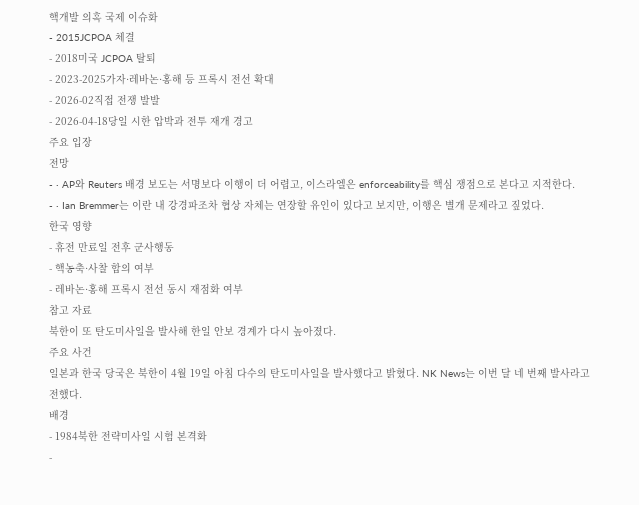핵개발 의혹 국제 이슈화
- 2015JCPOA 체결
- 2018미국 JCPOA 탈퇴
- 2023-2025가자·레바논·홍해 등 프록시 전선 확대
- 2026-02직접 전쟁 발발
- 2026-04-18당일 시한 압박과 전투 재개 경고
주요 입장
전망
- · AP와 Reuters 배경 보도는 서명보다 이행이 더 어렵고, 이스라엘은 enforceability를 핵심 쟁점으로 본다고 지적한다.
- · Ian Bremmer는 이란 내 강경파조차 협상 자체는 연장할 유인이 있다고 보지만, 이행은 별개 문제라고 짚었다.
한국 영향
- 휴전 만료일 전후 군사행동
- 핵농축·사찰 합의 여부
- 레바논·홍해 프록시 전선 동시 재점화 여부
참고 자료
북한이 또 탄도미사일을 발사해 한일 안보 경계가 다시 높아졌다.
주요 사건
일본과 한국 당국은 북한이 4월 19일 아침 다수의 탄도미사일을 발사했다고 밝혔다. NK News는 이번 달 네 번째 발사라고 전했다.
배경
- 1984북한 전략미사일 시험 본격화
-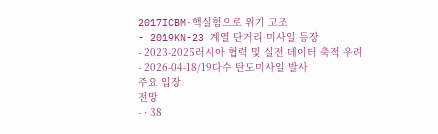2017ICBM·핵실험으로 위기 고조
- 2019KN-23 계열 단거리 미사일 등장
- 2023-2025러시아 협력 및 실전 데이터 축적 우려
- 2026-04-18/19다수 탄도미사일 발사
주요 입장
전망
- · 38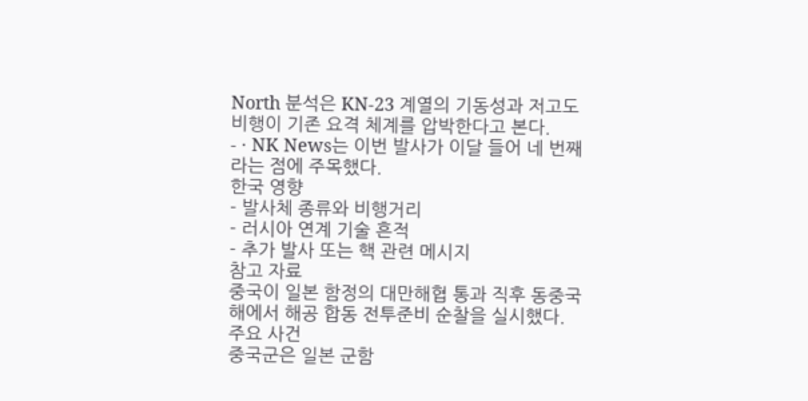North 분석은 KN-23 계열의 기동성과 저고도 비행이 기존 요격 체계를 압박한다고 본다.
- · NK News는 이번 발사가 이달 들어 네 번째라는 점에 주목했다.
한국 영향
- 발사체 종류와 비행거리
- 러시아 연계 기술 흔적
- 추가 발사 또는 핵 관련 메시지
참고 자료
중국이 일본 함정의 대만해협 통과 직후 동중국해에서 해공 합동 전투준비 순찰을 실시했다.
주요 사건
중국군은 일본 군함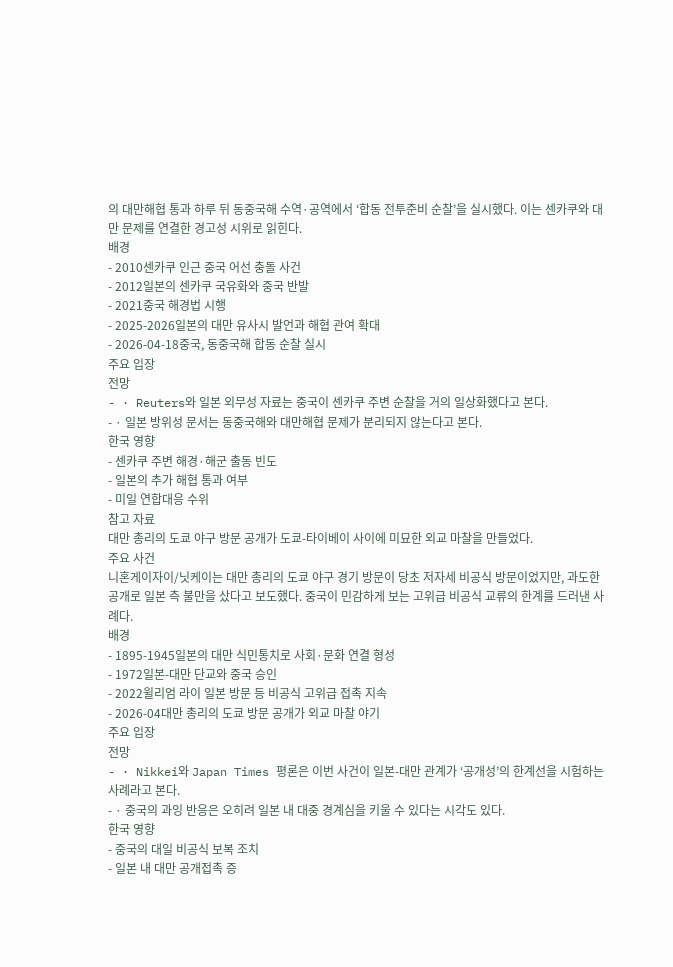의 대만해협 통과 하루 뒤 동중국해 수역·공역에서 ‘합동 전투준비 순찰’을 실시했다. 이는 센카쿠와 대만 문제를 연결한 경고성 시위로 읽힌다.
배경
- 2010센카쿠 인근 중국 어선 충돌 사건
- 2012일본의 센카쿠 국유화와 중국 반발
- 2021중국 해경법 시행
- 2025-2026일본의 대만 유사시 발언과 해협 관여 확대
- 2026-04-18중국, 동중국해 합동 순찰 실시
주요 입장
전망
- · Reuters와 일본 외무성 자료는 중국이 센카쿠 주변 순찰을 거의 일상화했다고 본다.
- · 일본 방위성 문서는 동중국해와 대만해협 문제가 분리되지 않는다고 본다.
한국 영향
- 센카쿠 주변 해경·해군 출동 빈도
- 일본의 추가 해협 통과 여부
- 미일 연합대응 수위
참고 자료
대만 총리의 도쿄 야구 방문 공개가 도쿄-타이베이 사이에 미묘한 외교 마찰을 만들었다.
주요 사건
니혼게이자이/닛케이는 대만 총리의 도쿄 야구 경기 방문이 당초 저자세 비공식 방문이었지만, 과도한 공개로 일본 측 불만을 샀다고 보도했다. 중국이 민감하게 보는 고위급 비공식 교류의 한계를 드러낸 사례다.
배경
- 1895-1945일본의 대만 식민통치로 사회·문화 연결 형성
- 1972일본-대만 단교와 중국 승인
- 2022윌리엄 라이 일본 방문 등 비공식 고위급 접촉 지속
- 2026-04대만 총리의 도쿄 방문 공개가 외교 마찰 야기
주요 입장
전망
- · Nikkei와 Japan Times 평론은 이번 사건이 일본-대만 관계가 ‘공개성’의 한계선을 시험하는 사례라고 본다.
- · 중국의 과잉 반응은 오히려 일본 내 대중 경계심을 키울 수 있다는 시각도 있다.
한국 영향
- 중국의 대일 비공식 보복 조치
- 일본 내 대만 공개접촉 증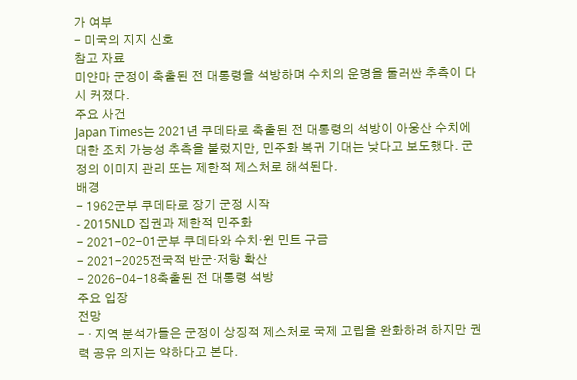가 여부
- 미국의 지지 신호
참고 자료
미얀마 군정이 축출된 전 대통령을 석방하며 수치의 운명을 둘러싼 추측이 다시 커졌다.
주요 사건
Japan Times는 2021년 쿠데타로 축출된 전 대통령의 석방이 아웅산 수치에 대한 조치 가능성 추측을 불렀지만, 민주화 복귀 기대는 낮다고 보도했다. 군정의 이미지 관리 또는 제한적 제스처로 해석된다.
배경
- 1962군부 쿠데타로 장기 군정 시작
- 2015NLD 집권과 제한적 민주화
- 2021-02-01군부 쿠데타와 수치·윈 민트 구금
- 2021-2025전국적 반군·저항 확산
- 2026-04-18축출된 전 대통령 석방
주요 입장
전망
- · 지역 분석가들은 군정이 상징적 제스처로 국제 고립을 완화하려 하지만 권력 공유 의지는 약하다고 본다.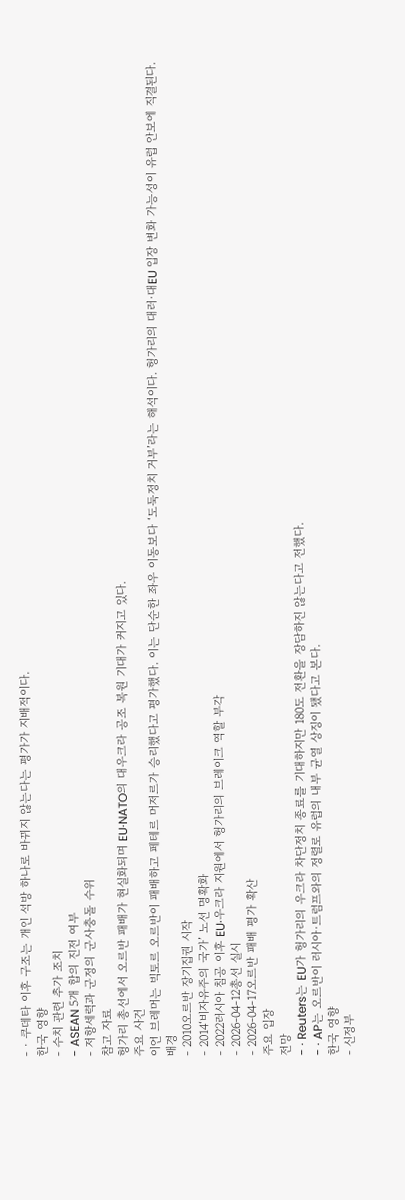- · 쿠데타 이후 구조는 개인 석방 하나로 바뀌지 않는다는 평가가 지배적이다.
한국 영향
- 수치 관련 추가 조치
- ASEAN 5개 합의 진전 여부
- 저항세력과 군정의 군사충돌 수위
참고 자료
헝가리 총선에서 오르반 패배가 현실화되며 EU·NATO의 대우크라 공조 복원 기대가 커지고 있다.
주요 사건
이언 브레머는 빅토르 오르반이 패배하고 페테르 머저르가 승리했다고 평가했다. 이는 단순한 좌우 이동보다 ‘도둑정치 거부’라는 해석이다. 헝가리의 대러·대EU 입장 변화 가능성이 유럽 안보에 직결된다.
배경
- 2010오르반 장기집권 시작
- 2014‘비자유주의 국가’ 노선 명확화
- 2022러시아 침공 이후 EU·우크라 지원에서 헝가리의 브레이크 역할 부각
- 2026-04-12총선 실시
- 2026-04-17오르반 패배 평가 확산
주요 입장
전망
- · Reuters는 EU가 헝가리의 우크라 차단정치 종료를 기대하지만 180도 전환을 장담하진 않는다고 전했다.
- · AP는 오르반이 러시아·트럼프와의 정렬로 유럽의 내부 균열 상징이 됐다고 본다.
한국 영향
- 신정부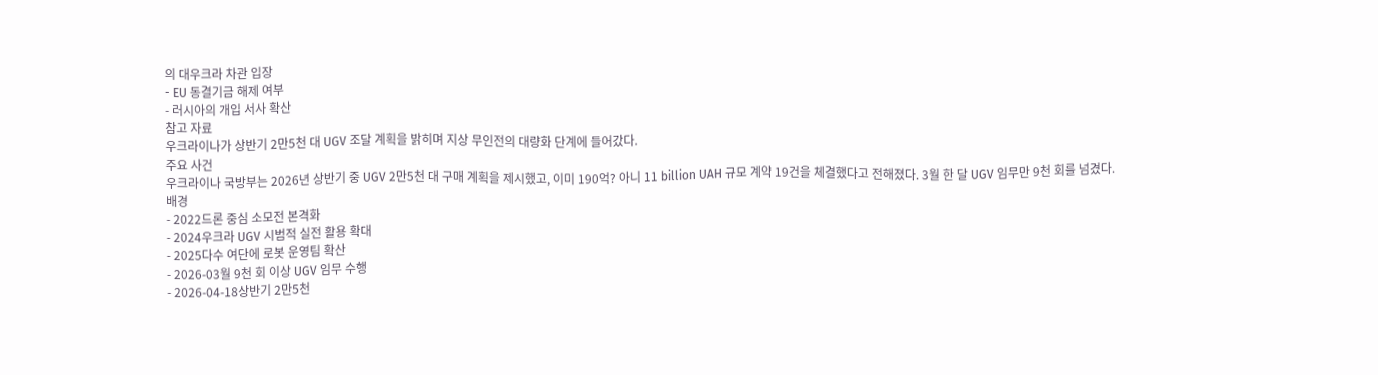의 대우크라 차관 입장
- EU 동결기금 해제 여부
- 러시아의 개입 서사 확산
참고 자료
우크라이나가 상반기 2만5천 대 UGV 조달 계획을 밝히며 지상 무인전의 대량화 단계에 들어갔다.
주요 사건
우크라이나 국방부는 2026년 상반기 중 UGV 2만5천 대 구매 계획을 제시했고, 이미 190억? 아니 11 billion UAH 규모 계약 19건을 체결했다고 전해졌다. 3월 한 달 UGV 임무만 9천 회를 넘겼다.
배경
- 2022드론 중심 소모전 본격화
- 2024우크라 UGV 시범적 실전 활용 확대
- 2025다수 여단에 로봇 운영팀 확산
- 2026-03월 9천 회 이상 UGV 임무 수행
- 2026-04-18상반기 2만5천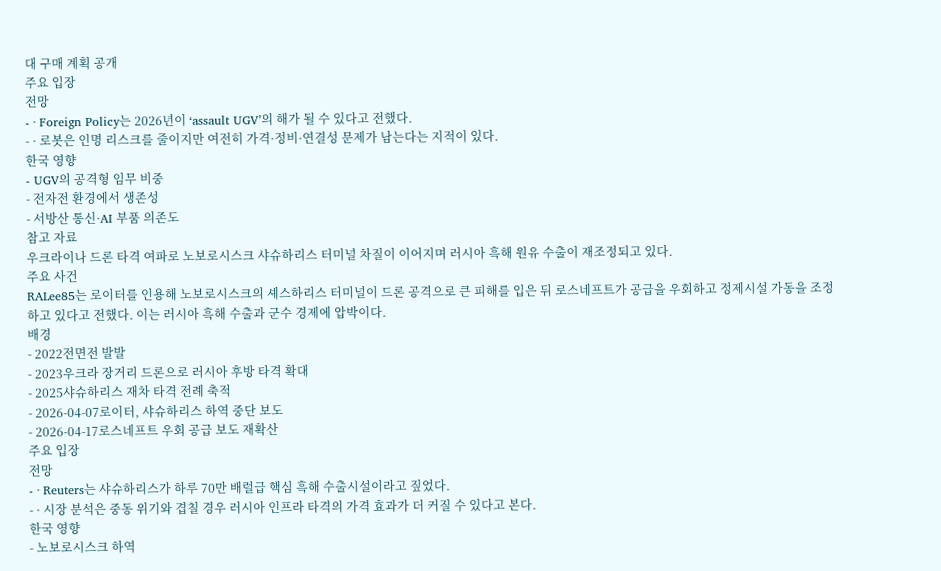대 구매 계획 공개
주요 입장
전망
- · Foreign Policy는 2026년이 ‘assault UGV’의 해가 될 수 있다고 전했다.
- · 로봇은 인명 리스크를 줄이지만 여전히 가격·정비·연결성 문제가 남는다는 지적이 있다.
한국 영향
- UGV의 공격형 임무 비중
- 전자전 환경에서 생존성
- 서방산 통신·AI 부품 의존도
참고 자료
우크라이나 드론 타격 여파로 노보로시스크 샤슈하리스 터미널 차질이 이어지며 러시아 흑해 원유 수출이 재조정되고 있다.
주요 사건
RALee85는 로이터를 인용해 노보로시스크의 셰스하리스 터미널이 드론 공격으로 큰 피해를 입은 뒤 로스네프트가 공급을 우회하고 정제시설 가동을 조정하고 있다고 전했다. 이는 러시아 흑해 수출과 군수 경제에 압박이다.
배경
- 2022전면전 발발
- 2023우크라 장거리 드론으로 러시아 후방 타격 확대
- 2025샤슈하리스 재차 타격 전례 축적
- 2026-04-07로이터, 샤슈하리스 하역 중단 보도
- 2026-04-17로스네프트 우회 공급 보도 재확산
주요 입장
전망
- · Reuters는 샤슈하리스가 하루 70만 배럴급 핵심 흑해 수출시설이라고 짚었다.
- · 시장 분석은 중동 위기와 겹칠 경우 러시아 인프라 타격의 가격 효과가 더 커질 수 있다고 본다.
한국 영향
- 노보로시스크 하역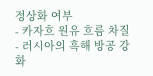정상화 여부
- 카자흐 원유 흐름 차질
- 러시아의 흑해 방공 강화